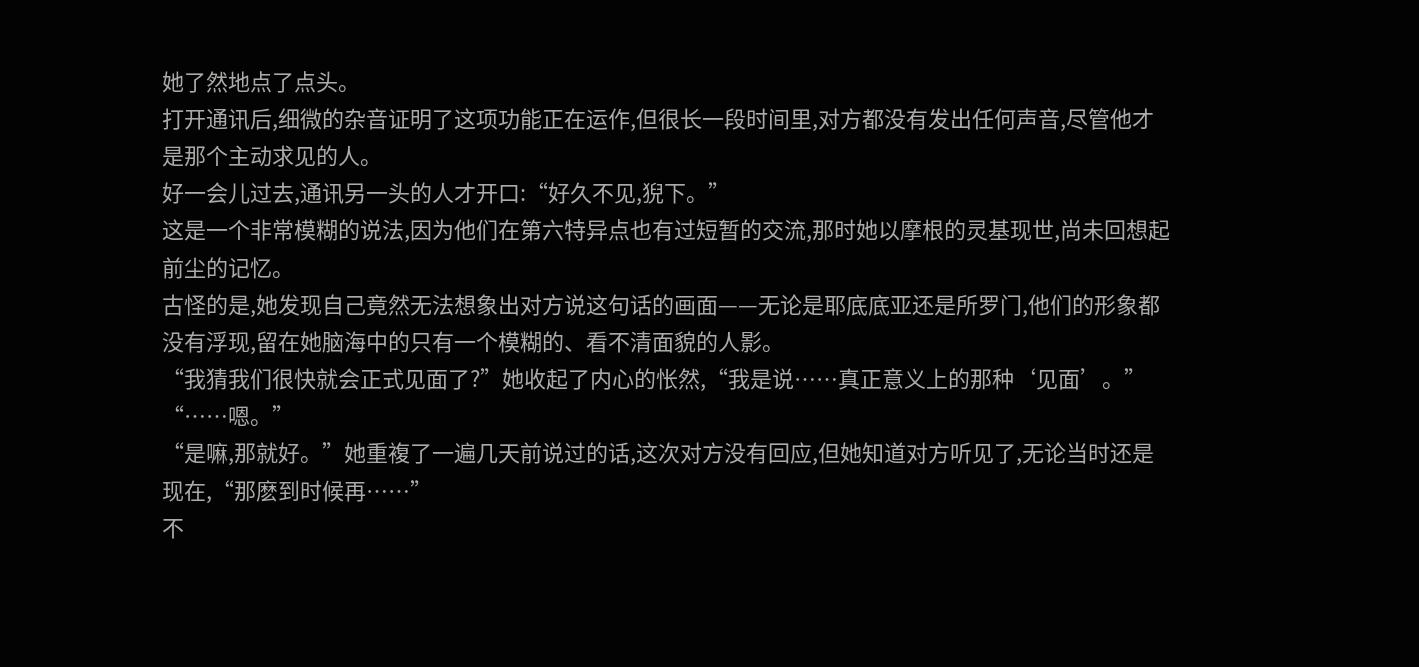她了然地点了点头。
打开通讯后,细微的杂音证明了这项功能正在运作,但很长一段时间里,对方都没有发出任何声音,尽管他才是那个主动求见的人。
好一会儿过去,通讯另一头的人才开口:“好久不见,猊下。”
这是一个非常模糊的说法,因为他们在第六特异点也有过短暂的交流,那时她以摩根的灵基现世,尚未回想起前尘的记忆。
古怪的是,她发现自己竟然无法想象出对方说这句话的画面——无论是耶底底亚还是所罗门,他们的形象都没有浮现,留在她脑海中的只有一个模糊的、看不清面貌的人影。
“我猜我们很快就会正式见面了?”她收起了内心的怅然,“我是说……真正意义上的那种‘见面’。”
“……嗯。”
“是嘛,那就好。”她重複了一遍几天前说过的话,这次对方没有回应,但她知道对方听见了,无论当时还是现在,“那麽到时候再……”
不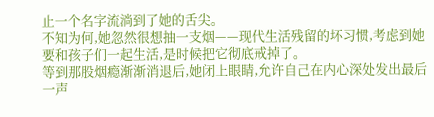止一个名字流淌到了她的舌尖。
不知为何,她忽然很想抽一支烟——现代生活残留的坏习惯,考虑到她要和孩子们一起生活,是时候把它彻底戒掉了。
等到那股烟瘾渐渐消退后,她闭上眼睛,允许自己在内心深处发出最后一声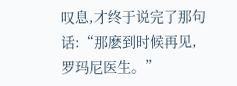叹息,才终于说完了那句话:“那麽到时候再见,罗玛尼医生。”